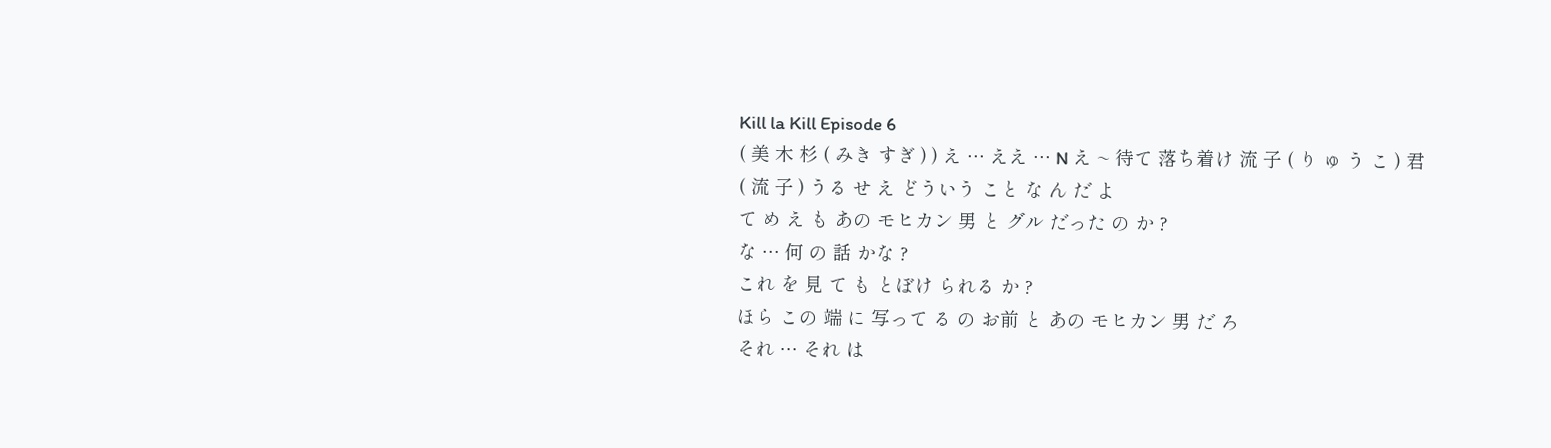Kill la Kill Episode 6
( 美 木 杉 ( みき すぎ ) ) え … ええ … N え ~ 待て 落ち着け 流 子 ( り ゅ う こ ) 君
( 流 子 ) うる せ え どういう こと な ん だ よ
て め え も あの モヒカン 男 と グル だった の か ?
な … 何 の 話 かな ?
これ を 見 て も とぼけ られる か ?
ほら この 端 に 写って る の お前 と あの モヒカン 男 だ ろ
それ … それ は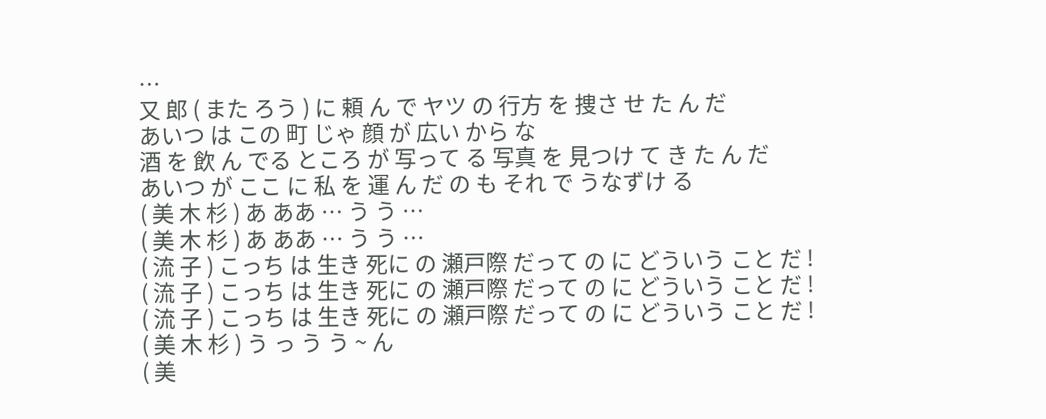…
又 郎 ( また ろう ) に 頼 ん で ヤツ の 行方 を 捜さ せ た ん だ
あいつ は この 町 じゃ 顔 が 広い から な
酒 を 飲 ん でる ところ が 写って る 写真 を 見つけ て き た ん だ
あいつ が ここ に 私 を 運 ん だ の も それ で うなずけ る
( 美 木 杉 ) あ ああ … う う …
( 美 木 杉 ) あ ああ … う う …
( 流 子 ) こっち は 生き 死に の 瀬戸際 だって の に どういう こと だ !
( 流 子 ) こっち は 生き 死に の 瀬戸際 だって の に どういう こと だ !
( 流 子 ) こっち は 生き 死に の 瀬戸際 だって の に どういう こと だ !
( 美 木 杉 ) う っ う う ~ ん
( 美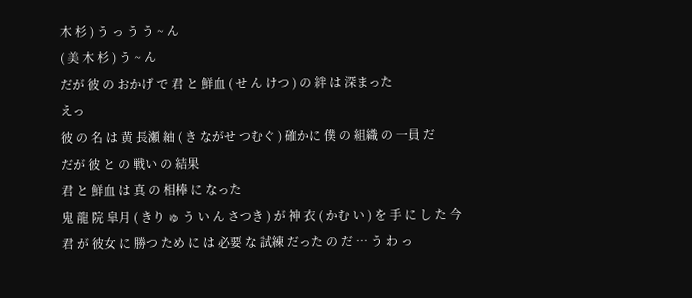木 杉 ) う っ う う ~ ん
( 美 木 杉 ) う ~ ん
だが 彼 の おかげ で 君 と 鮮血 ( せ ん けつ ) の 絆 は 深まった
えっ
彼 の 名 は 黄 長瀬 紬 ( き ながせ つむぐ ) 確かに 僕 の 組織 の 一員 だ
だが 彼 と の 戦い の 結果
君 と 鮮血 は 真 の 相棒 に なった
鬼 龍 院 皐月 ( きり ゅ う い ん さつき ) が 神 衣 ( かむ い ) を 手 に し た 今
君 が 彼女 に 勝つ ため に は 必要 な 試練 だった の だ … う わ っ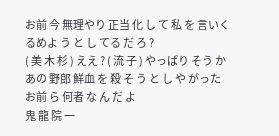お前 今 無理やり 正当 化 し て 私 を 言いくるめよ う と し てる だ ろ ?
( 美 木 杉 ) ええ ? ( 流 子 ) やっぱり そう か
あの 野郎 鮮血 を 殺 そ う と し や がった
お前 ら 何者 な ん だ よ
鬼 龍 院 一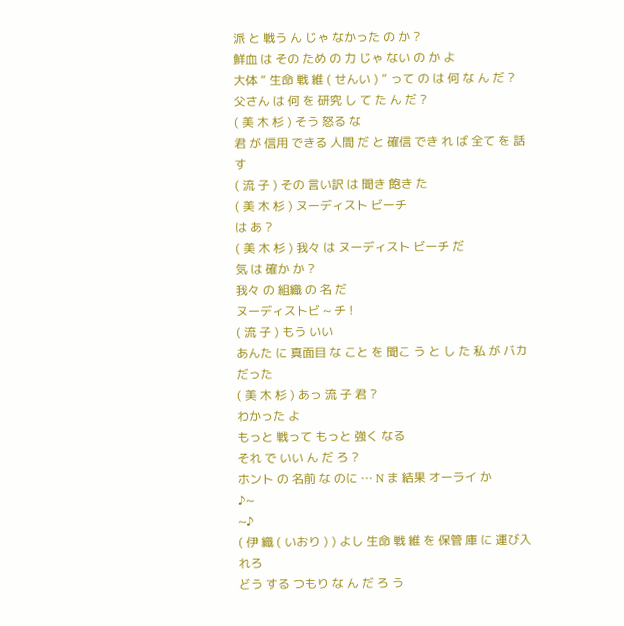派 と 戦う ん じゃ なかった の か ?
鮮血 は その ため の 力 じゃ ない の か よ
大体 “ 生命 戦 維 ( せんい ) ” って の は 何 な ん だ ?
父さん は 何 を 研究 し て た ん だ ?
( 美 木 杉 ) そう 怒る な
君 が 信用 できる 人間 だ と 確信 でき れ ば 全て を 話す
( 流 子 ) その 言い訳 は 聞き 飽き た
( 美 木 杉 ) ヌーディスト ビーチ
は あ ?
( 美 木 杉 ) 我々 は ヌーディスト ビーチ だ
気 は 確か か ?
我々 の 組織 の 名 だ
ヌーディストビ ~ チ !
( 流 子 ) もう いい
あんた に 真面目 な こと を 聞こ う と し た 私 が バカ だった
( 美 木 杉 ) あっ 流 子 君 ?
わかった よ
もっと 戦って もっと 強く なる
それ で いい ん だ ろ ?
ホント の 名前 な のに … N ま 結果 オーライ か
♪~
~♪
( 伊 織 ( いおり ) ) よし 生命 戦 維 を 保管 庫 に 運び入れろ
どう する つもり な ん だ ろ う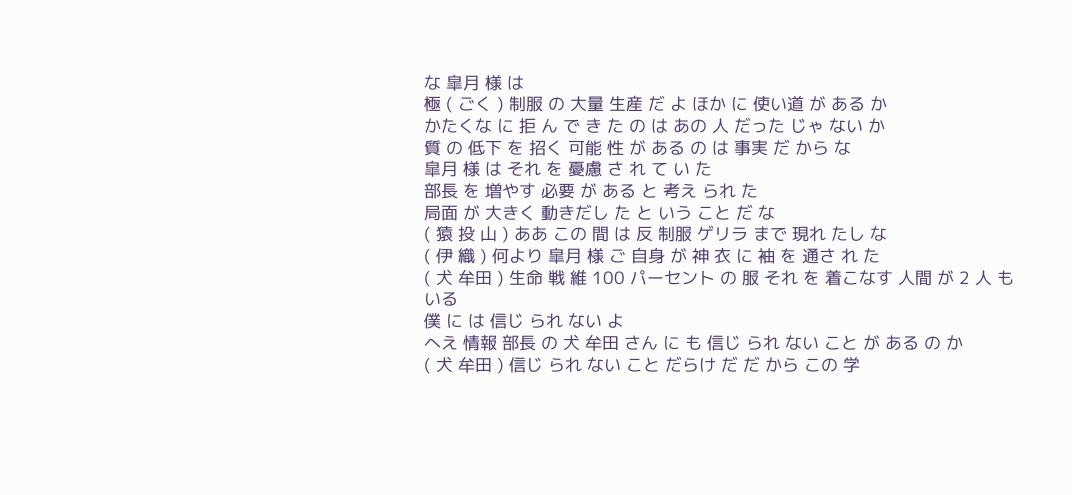な 皐月 様 は
極 ( ごく ) 制服 の 大量 生産 だ よ ほか に 使い道 が ある か
かたくな に 拒 ん で き た の は あの 人 だった じゃ ない か
質 の 低下 を 招く 可能 性 が ある の は 事実 だ から な
皐月 様 は それ を 憂慮 さ れ て い た
部長 を 増やす 必要 が ある と 考え られ た
局面 が 大きく 動きだし た と いう こと だ な
( 猿 投 山 ) ああ この 間 は 反 制服 ゲリラ まで 現れ たし な
( 伊 織 ) 何より 皐月 様 ご 自身 が 神 衣 に 袖 を 通さ れ た
( 犬 牟田 ) 生命 戦 維 100 パーセント の 服 それ を 着こなす 人間 が 2 人 も いる
僕 に は 信じ られ ない よ
へえ 情報 部長 の 犬 牟田 さん に も 信じ られ ない こと が ある の か
( 犬 牟田 ) 信じ られ ない こと だらけ だ だ から この 学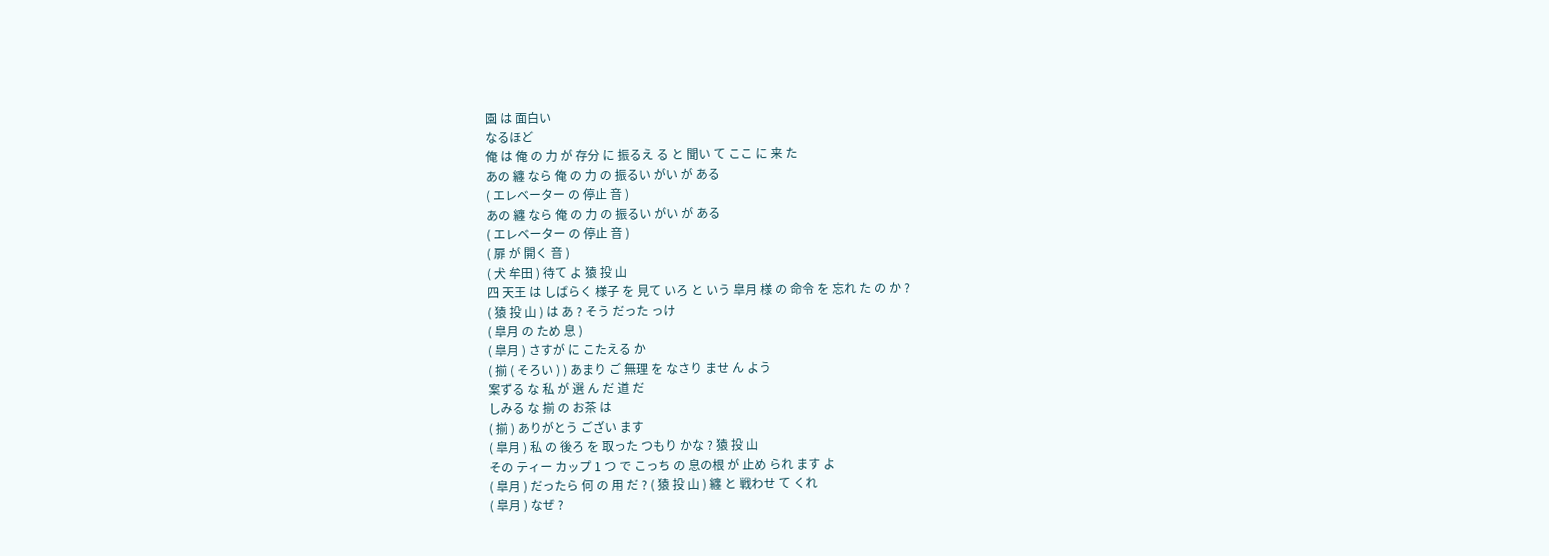園 は 面白い
なるほど
俺 は 俺 の 力 が 存分 に 振るえ る と 聞い て ここ に 来 た
あの 纏 なら 俺 の 力 の 振るい がい が ある
( エレベーター の 停止 音 )
あの 纏 なら 俺 の 力 の 振るい がい が ある
( エレベーター の 停止 音 )
( 扉 が 開く 音 )
( 犬 牟田 ) 待て よ 猿 投 山
四 天王 は しばらく 様子 を 見て いろ と いう 皐月 様 の 命令 を 忘れ た の か ?
( 猿 投 山 ) は あ ? そう だった っけ
( 皐月 の ため 息 )
( 皐月 ) さすが に こたえる か
( 揃 ( そろい ) ) あまり ご 無理 を なさり ませ ん よう
案ずる な 私 が 選 ん だ 道 だ
しみる な 揃 の お茶 は
( 揃 ) ありがとう ござい ます
( 皐月 ) 私 の 後ろ を 取った つもり かな ? 猿 投 山
その ティー カップ 1 つ で こっち の 息の根 が 止め られ ます よ
( 皐月 ) だったら 何 の 用 だ ? ( 猿 投 山 ) 纏 と 戦わせ て くれ
( 皐月 ) なぜ ?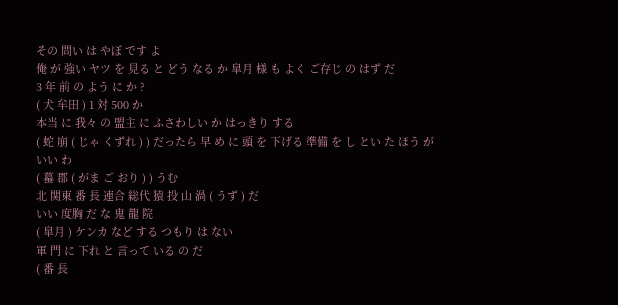その 問い は やぼ です よ
俺 が 強い ヤツ を 見る と どう なる か 皐月 様 も よく ご存じ の はず だ
3 年 前 の よう に か ?
( 犬 牟田 ) 1 対 500 か
本当 に 我々 の 盟主 に ふさわしい か はっきり する
( 蛇 崩 ( じゃ くずれ ) ) だったら 早 め に 頭 を 下げる 準備 を し とい た ほう が いい わ
( 蟇 郡 ( がま ご おり ) ) うむ
北 関東 番 長 連合 総代 猿 投 山 渦 ( うず ) だ
いい 度胸 だ な 鬼 龍 院
( 皐月 ) ケンカ など する つもり は ない
軍 門 に 下れ と 言って いる の だ
( 番 長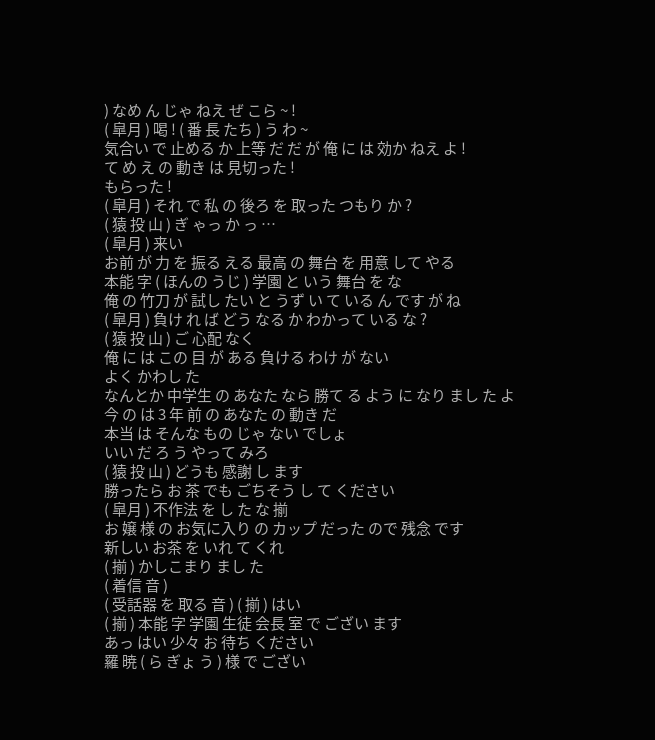) なめ ん じゃ ねえ ぜ こら ~ !
( 皐月 ) 喝 ! ( 番 長 たち ) う わ ~
気合い で 止める か 上等 だ だ が 俺 に は 効か ねえ よ !
て め え の 動き は 見切った !
もらった !
( 皐月 ) それ で 私 の 後ろ を 取った つもり か ?
( 猿 投 山 ) ぎ ゃっ か っ …
( 皐月 ) 来い
お前 が 力 を 振る える 最高 の 舞台 を 用意 して やる
本能 字 ( ほんの うじ ) 学園 と いう 舞台 を な
俺 の 竹刀 が 試し たい と うず い て いる ん です が ね
( 皐月 ) 負け れ ば どう なる か わかって いる な ?
( 猿 投 山 ) ご 心配 なく
俺 に は この 目 が ある 負ける わけ が ない
よく かわし た
なんとか 中学生 の あなた なら 勝て る よう に なり まし た よ
今 の は 3 年 前 の あなた の 動き だ
本当 は そんな もの じゃ ない でしょ
いい だ ろ う やって みろ
( 猿 投 山 ) どうも 感謝 し ます
勝ったら お 茶 でも ごちそう し て ください
( 皐月 ) 不作法 を し た な 揃
お 嬢 様 の お気に入り の カップ だった ので 残念 です
新しい お茶 を いれ て くれ
( 揃 ) かしこまり まし た
( 着信 音 )
( 受話器 を 取る 音 ) ( 揃 ) はい
( 揃 ) 本能 字 学園 生徒 会長 室 で ござい ます
あっ はい 少々 お 待ち ください
羅 暁 ( ら ぎょ う ) 様 で ござい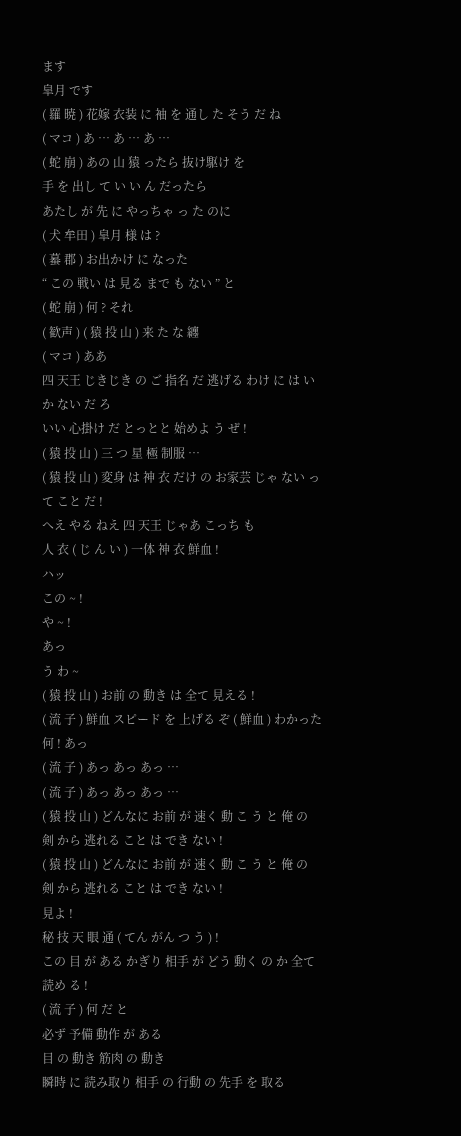ます
皐月 です
( 羅 暁 ) 花嫁 衣装 に 袖 を 通し た そう だ ね
( マコ ) あ … あ … あ …
( 蛇 崩 ) あの 山 猿 ったら 抜け駆け を
手 を 出し て い い ん だったら
あたし が 先 に やっちゃ っ た のに
( 犬 牟田 ) 皐月 様 は ?
( 蟇 郡 ) お出かけ に なった
“ この 戦い は 見る まで も ない ” と
( 蛇 崩 ) 何 ? それ
( 歓声 ) ( 猿 投 山 ) 来 た な 纏
( マコ ) ああ
四 天王 じきじき の ご 指名 だ 逃げる わけ に は いか ない だ ろ
いい 心掛け だ とっとと 始めよ う ぜ !
( 猿 投 山 ) 三 つ 星 極 制服 …
( 猿 投 山 ) 変身 は 神 衣 だけ の お家芸 じゃ ない って こと だ !
へえ やる ねえ 四 天王 じゃあ こっち も
人 衣 ( じ ん い ) 一体 神 衣 鮮血 !
ハッ
この ~ !
や ~ !
あっ
う わ ~
( 猿 投 山 ) お前 の 動き は 全て 見える !
( 流 子 ) 鮮血 スピード を 上げる ぞ ( 鮮血 ) わかった
何 ! あっ
( 流 子 ) あっ あっ あっ …
( 流 子 ) あっ あっ あっ …
( 猿 投 山 ) どんなに お前 が 速く 動 こ う と 俺 の 剣 から 逃れる こと は でき ない !
( 猿 投 山 ) どんなに お前 が 速く 動 こ う と 俺 の 剣 から 逃れる こと は でき ない !
見よ !
秘 技 天 眼 通 ( てん がん つ う ) !
この 目 が ある かぎり 相手 が どう 動く の か 全て 読め る !
( 流 子 ) 何 だ と
必ず 予備 動作 が ある
目 の 動き 筋肉 の 動き
瞬時 に 読み取り 相手 の 行動 の 先手 を 取る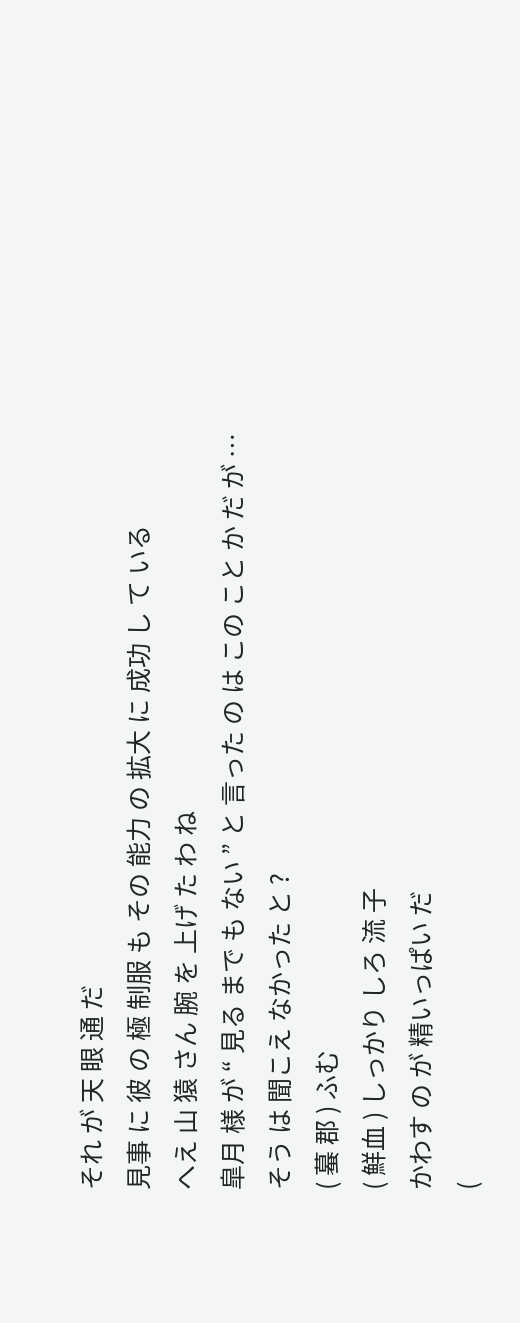それ が 天 眼 通 だ
見事 に 彼 の 極 制服 も その 能力 の 拡大 に 成功 し て いる
へえ 山 猿 さん 腕 を 上げ た わ ね
皐月 様 が “ 見る まで も ない ” と 言った の は この こと か だ が …
そう は 聞こえ なかった と ?
( 蟇 郡 ) ふむ
( 鮮血 ) しっかり しろ 流 子
かわす の が 精いっぱい だ
(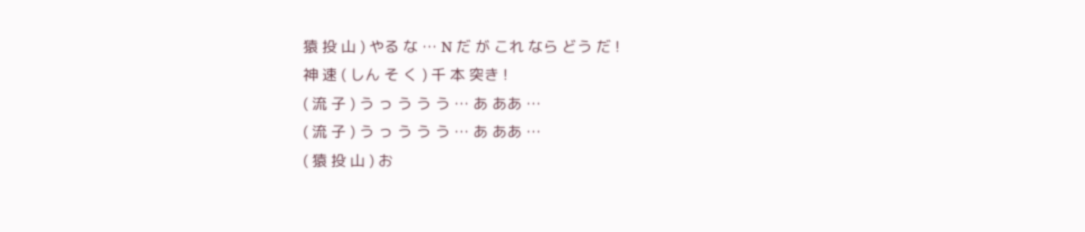猿 投 山 ) やる な … N だ が これ なら どう だ !
神 速 ( しん そ く ) 千 本 突き !
( 流 子 ) う っ う う う … あ ああ …
( 流 子 ) う っ う う う … あ ああ …
( 猿 投 山 ) お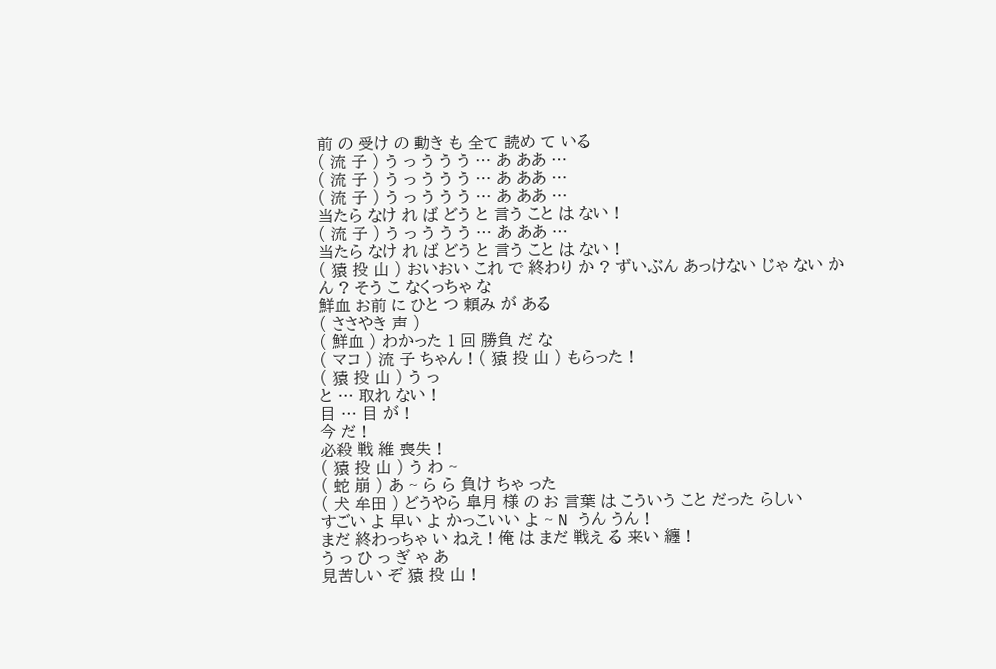前 の 受け の 動き も 全て 読め て いる
( 流 子 ) う っ う う う … あ ああ …
( 流 子 ) う っ う う う … あ ああ …
( 流 子 ) う っ う う う … あ ああ …
当たら なけ れ ば どう と 言う こと は ない !
( 流 子 ) う っ う う う … あ ああ …
当たら なけ れ ば どう と 言う こと は ない !
( 猿 投 山 ) おいおい これ で 終わり か ? ずいぶん あっけない じゃ ない か
ん ? そう こ なくっちゃ な
鮮血 お前 に ひと つ 頼み が ある
( ささやき 声 )
( 鮮血 ) わかった 1 回 勝負 だ な
( マコ ) 流 子 ちゃん ! ( 猿 投 山 ) もらった !
( 猿 投 山 ) う っ
と … 取れ ない !
目 … 目 が !
今 だ !
必殺 戦 維 喪失 !
( 猿 投 山 ) う わ ~
( 蛇 崩 ) あ ~ ら ら 負け ちゃ った
( 犬 牟田 ) どうやら 皐月 様 の お 言葉 は こういう こと だった らしい
すごい よ 早い よ かっこいい よ ~ N うん うん !
まだ 終わっちゃ い ねえ ! 俺 は まだ 戦え る 来い 纏 !
う っ ひ っ ぎ ゃ あ
見苦しい ぞ 猿 投 山 !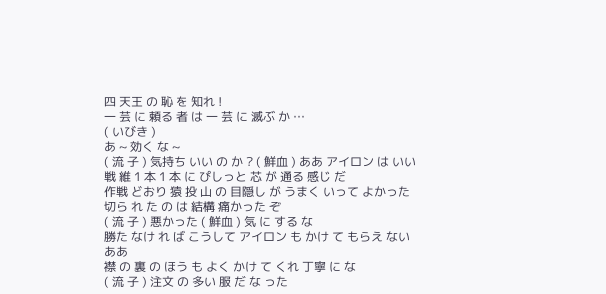四 天王 の 恥 を 知れ !
一 芸 に 頼る 者 は 一 芸 に 滅ぶ か …
( いびき )
あ ~ 効く な ~
( 流 子 ) 気持ち いい の か ? ( 鮮血 ) ああ アイロン は いい
戦 維 1 本 1 本 に ぴしっと 芯 が 通る 感じ だ
作戦 どおり 猿 投 山 の 目隠し が うまく いって よかった
切ら れ た の は 結構 痛かった ぞ
( 流 子 ) 悪かった ( 鮮血 ) 気 に する な
勝た なけ れ ば こうして アイロン も かけ て もらえ ない
ああ
襟 の 裏 の ほう も よく かけ て くれ 丁寧 に な
( 流 子 ) 注文 の 多い 服 だ な った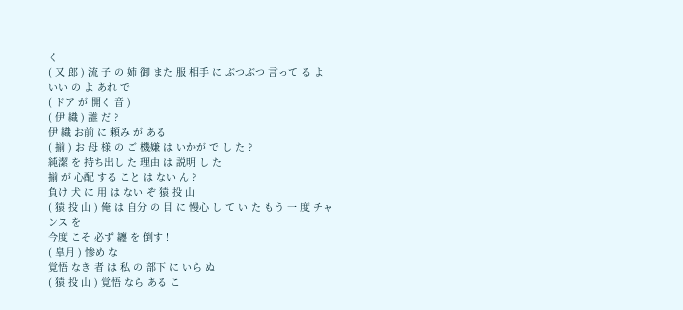く
( 又 郎 ) 流 子 の 姉 御 また 服 相手 に ぶつぶつ 言って る よ
いい の よ あれ で
( ドア が 開く 音 )
( 伊 織 ) 誰 だ ?
伊 織 お前 に 頼み が ある
( 揃 ) お 母 様 の ご 機嫌 は いかが で し た ?
純潔 を 持ち出し た 理由 は 説明 し た
揃 が 心配 する こと は ない ん ?
負け 犬 に 用 は ない ぞ 猿 投 山
( 猿 投 山 ) 俺 は 自分 の 目 に 慢心 し て い た もう 一 度 チャンス を
今度 こそ 必ず 纏 を 倒す !
( 皐月 ) 惨め な
覚悟 なき 者 は 私 の 部下 に いら ぬ
( 猿 投 山 ) 覚悟 なら ある こ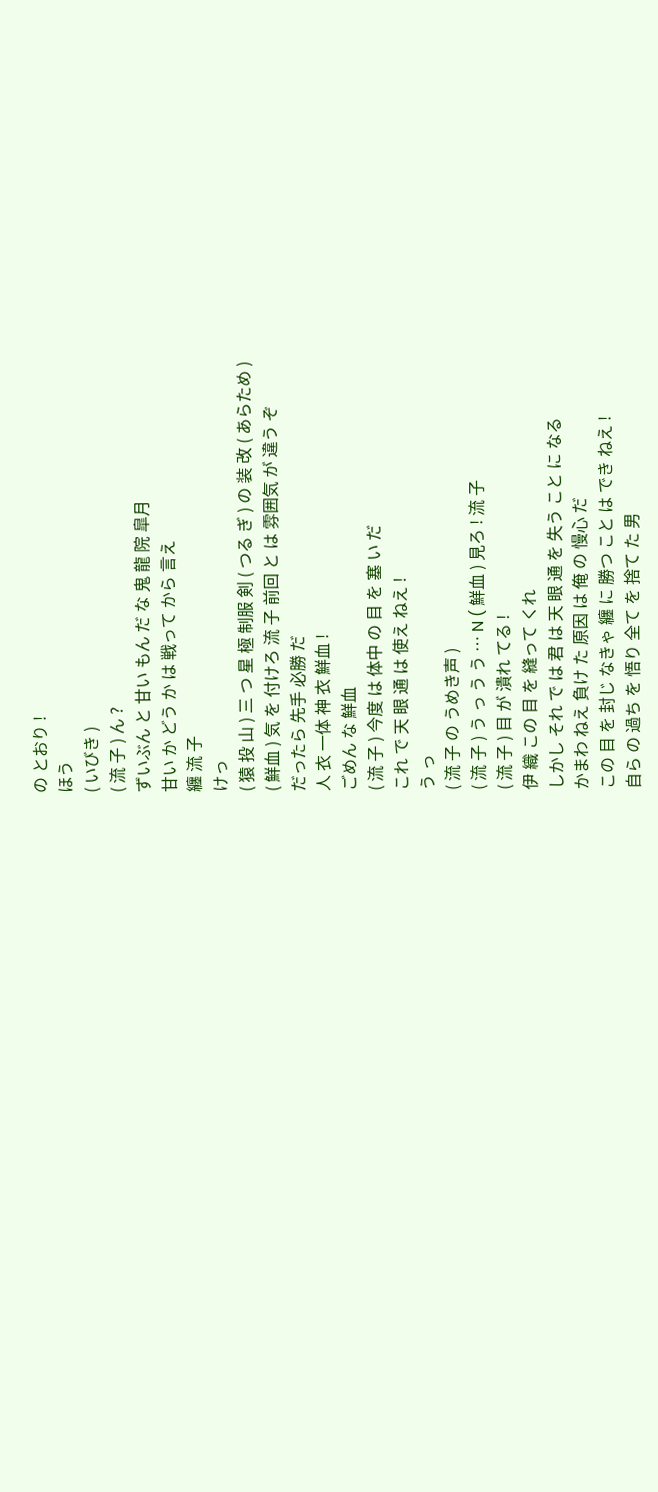の とおり !
ほう
( いびき )
( 流 子 ) ん ?
ずいぶん と 甘い もん だ な 鬼 龍 院 皐月
甘い か どう か は 戦って から 言え
纏 流 子
けっ
( 猿 投 山 ) 三 つ 星 極 制服 剣 ( つる ぎ ) の 装 改 ( あらため )
( 鮮血 ) 気 を 付けろ 流 子 前回 と は 雰囲気 が 違う ぞ
だったら 先手 必勝 だ
人 衣 一体 神 衣 鮮血 !
ごめん な 鮮血
( 流 子 ) 今度 は 体中 の 目 を 塞 い だ
これ で 天 眼 通 は 使え ねえ !
う っ
( 流 子 の うめき声 )
( 流 子 ) う っ う う … N ( 鮮血 ) 見ろ ! 流 子
( 流 子 ) 目 が 潰れ てる !
伊 織 この 目 を 縫って くれ
しかし それ で は 君 は 天 眼 通 を 失う こと に なる
かまわ ねえ 負け た 原因 は 俺 の 慢心 だ
この 目 を 封じ なきゃ 纏 に 勝つ こと は でき ねえ !
自ら の 過ち を 悟り 全て を 捨て た 男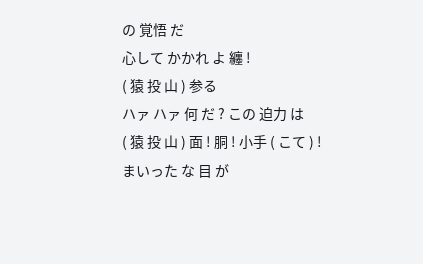の 覚悟 だ
心して かかれ よ 纏 !
( 猿 投 山 ) 参る
ハァ ハァ 何 だ ? この 迫力 は
( 猿 投 山 ) 面 ! 胴 ! 小手 ( こて ) !
まいった な 目 が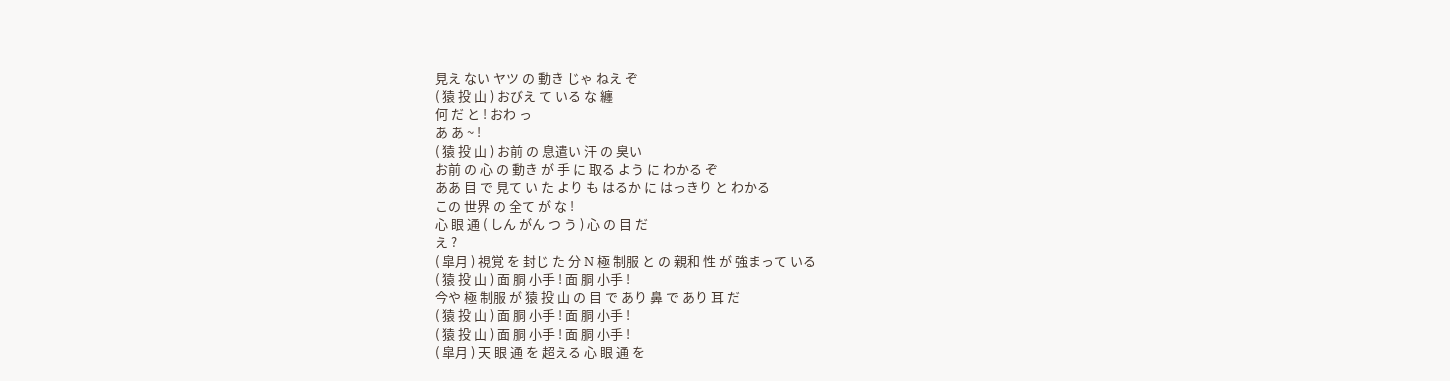見え ない ヤツ の 動き じゃ ねえ ぞ
( 猿 投 山 ) おびえ て いる な 纏
何 だ と ! おわ っ
あ あ ~ !
( 猿 投 山 ) お前 の 息遣い 汗 の 臭い
お前 の 心 の 動き が 手 に 取る よう に わかる ぞ
ああ 目 で 見て い た より も はるか に はっきり と わかる
この 世界 の 全て が な !
心 眼 通 ( しん がん つ う ) 心 の 目 だ
え ?
( 皐月 ) 視覚 を 封じ た 分 N 極 制服 と の 親和 性 が 強まって いる
( 猿 投 山 ) 面 胴 小手 ! 面 胴 小手 !
今や 極 制服 が 猿 投 山 の 目 で あり 鼻 で あり 耳 だ
( 猿 投 山 ) 面 胴 小手 ! 面 胴 小手 !
( 猿 投 山 ) 面 胴 小手 ! 面 胴 小手 !
( 皐月 ) 天 眼 通 を 超える 心 眼 通 を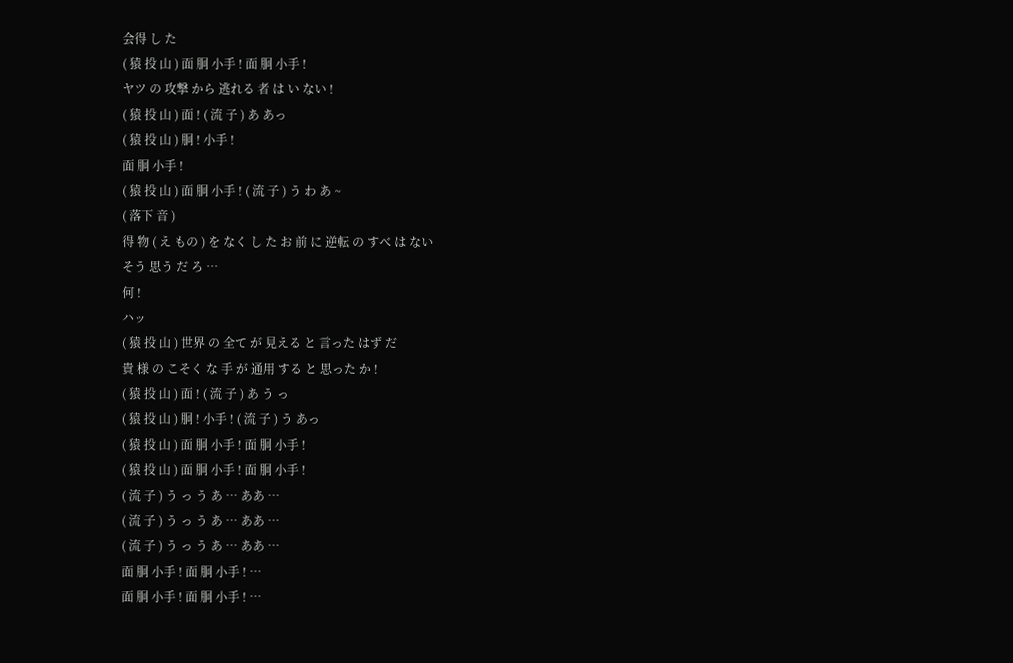会得 し た
( 猿 投 山 ) 面 胴 小手 ! 面 胴 小手 !
ヤツ の 攻撃 から 逃れる 者 は い ない !
( 猿 投 山 ) 面 ! ( 流 子 ) あ あっ
( 猿 投 山 ) 胴 ! 小手 !
面 胴 小手 !
( 猿 投 山 ) 面 胴 小手 ! ( 流 子 ) う わ あ ~
( 落下 音 )
得 物 ( え もの ) を なく し た お 前 に 逆転 の すべ は ない
そう 思う だ ろ …
何 !
ハッ
( 猿 投 山 ) 世界 の 全て が 見える と 言った はず だ
貴 様 の こそく な 手 が 通用 する と 思った か !
( 猿 投 山 ) 面 ! ( 流 子 ) あ う っ
( 猿 投 山 ) 胴 ! 小手 ! ( 流 子 ) う あっ
( 猿 投 山 ) 面 胴 小手 ! 面 胴 小手 !
( 猿 投 山 ) 面 胴 小手 ! 面 胴 小手 !
( 流 子 ) う っ う あ … ああ …
( 流 子 ) う っ う あ … ああ …
( 流 子 ) う っ う あ … ああ …
面 胴 小手 ! 面 胴 小手 ! …
面 胴 小手 ! 面 胴 小手 ! …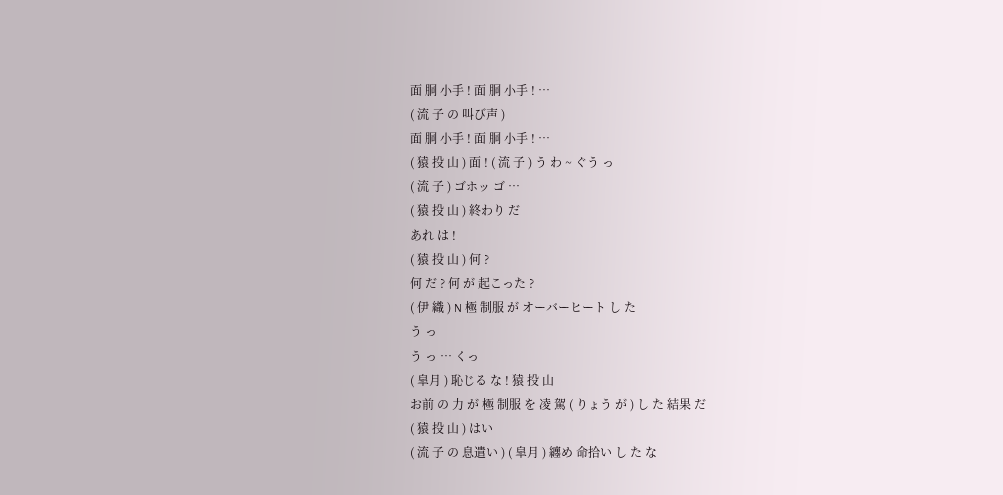面 胴 小手 ! 面 胴 小手 ! …
( 流 子 の 叫び声 )
面 胴 小手 ! 面 胴 小手 ! …
( 猿 投 山 ) 面 ! ( 流 子 ) う わ ~ ぐう っ
( 流 子 ) ゴホッ ゴ …
( 猿 投 山 ) 終わり だ
あれ は !
( 猿 投 山 ) 何 ?
何 だ ? 何 が 起こった ?
( 伊 織 ) N 極 制服 が オーバーヒート し た
う っ
う っ … くっ
( 皐月 ) 恥じる な ! 猿 投 山
お前 の 力 が 極 制服 を 凌 駕 ( りょう が ) し た 結果 だ
( 猿 投 山 ) はい
( 流 子 の 息遣い ) ( 皐月 ) 纏め 命拾い し た な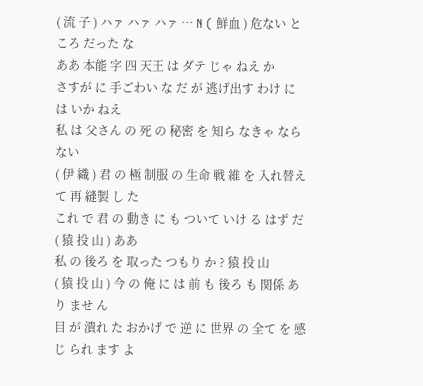( 流 子 ) ハァ ハァ ハァ … N ( 鮮血 ) 危ない ところ だった な
ああ 本能 字 四 天王 は ダテ じゃ ねえ か
さすが に 手ごわい な だ が 逃げ出す わけ に は いか ねえ
私 は 父さん の 死 の 秘密 を 知ら なきゃ なら ない
( 伊 織 ) 君 の 極 制服 の 生命 戦 維 を 入れ替え て 再 縫製 し た
これ で 君 の 動き に も ついて いけ る はず だ
( 猿 投 山 ) ああ
私 の 後ろ を 取った つもり か ? 猿 投 山
( 猿 投 山 ) 今 の 俺 に は 前 も 後ろ も 関係 あり ませ ん
目 が 潰れ た おかげ で 逆 に 世界 の 全て を 感じ られ ます よ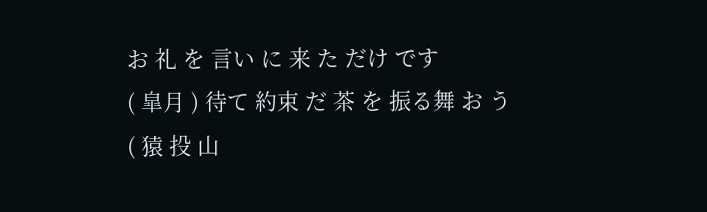お 礼 を 言い に 来 た だけ です
( 皐月 ) 待て 約束 だ 茶 を 振る舞 お う
( 猿 投 山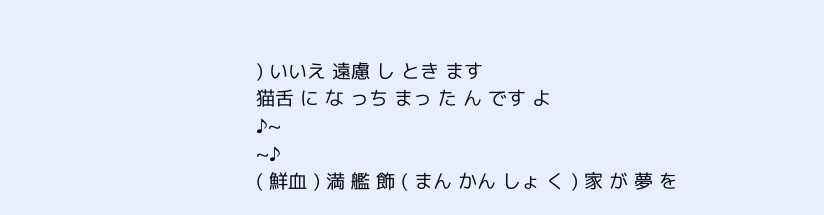) いいえ 遠慮 し とき ます
猫舌 に な っち まっ た ん です よ
♪~
~♪
( 鮮血 ) 満 艦 飾 ( まん かん しょ く ) 家 が 夢 を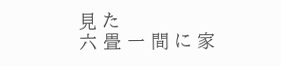見 た
六 畳 一 間 に 家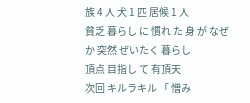族 4 人 犬 1 匹 居候 1 人
貧乏 暮らし に 慣れ た 身 が なぜ か 突然 ぜいたく 暮らし
頂点 目指し て 有頂天
次回 キルラキル 「 憎み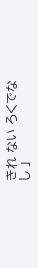きれ ない ろくでなし 」